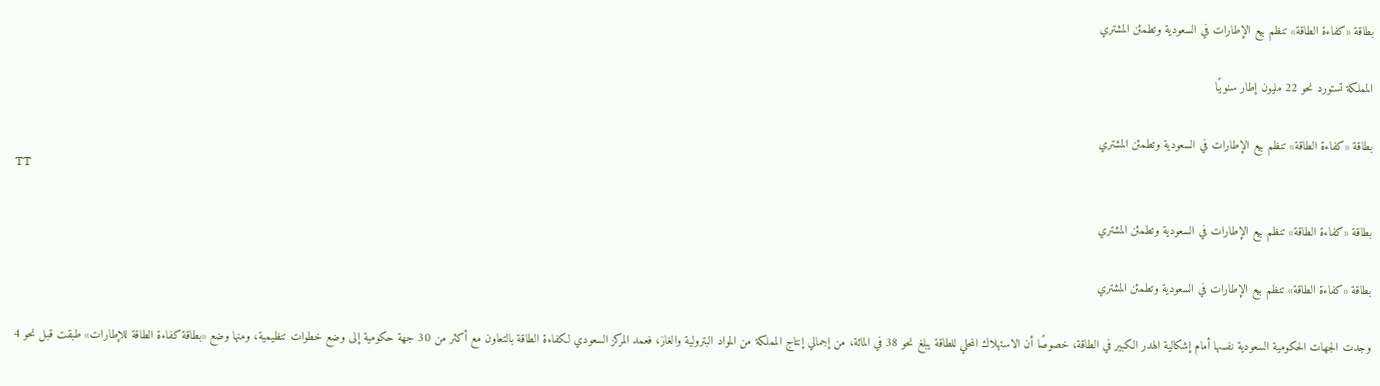بطاقة «كفاءة الطاقة» تنظم بيع الإطارات في السعودية وتطمئن المشتري

المملكة تستورد نحو 22 مليون إطار سنويًا

بطاقة «كفاءة الطاقة» تنظم بيع الإطارات في السعودية وتطمئن المشتري
TT

بطاقة «كفاءة الطاقة» تنظم بيع الإطارات في السعودية وتطمئن المشتري

بطاقة «كفاءة الطاقة» تنظم بيع الإطارات في السعودية وتطمئن المشتري

وجدت الجهات الحكومية السعودية نفسها أمام إشكالية الهدر الكبير في الطاقة، خصوصًا أن الاستهلاك المحلي للطاقة يبلغ نحو 38 في المائة، من إجمالي إنتاج المملكة من المواد البترولية والغاز، فعمد المركز السعودي لكفاءة الطاقة بالتعاون مع أكثر من 30 جهة حكومية إلى وضع خطوات تنظيمية، ومنها وضع «بطاقة كفاءة الطاقة للإطارات» طبقت قبل نحو 4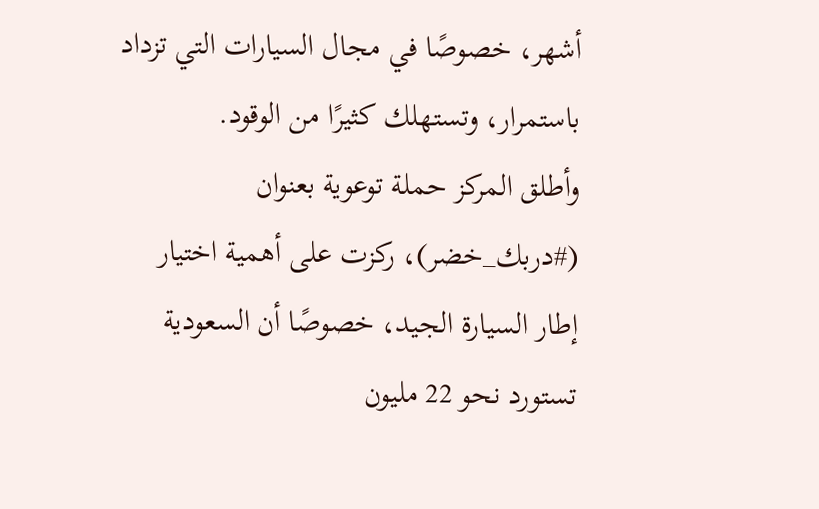أشهر، خصوصًا في مجال السيارات التي تزداد باستمرار، وتستهلك كثيرًا من الوقود.
وأطلق المركز حملة توعوية بعنوان (#دربك_خضر)، ركزت على أهمية اختيار إطار السيارة الجيد، خصوصًا أن السعودية تستورد نحو 22 مليون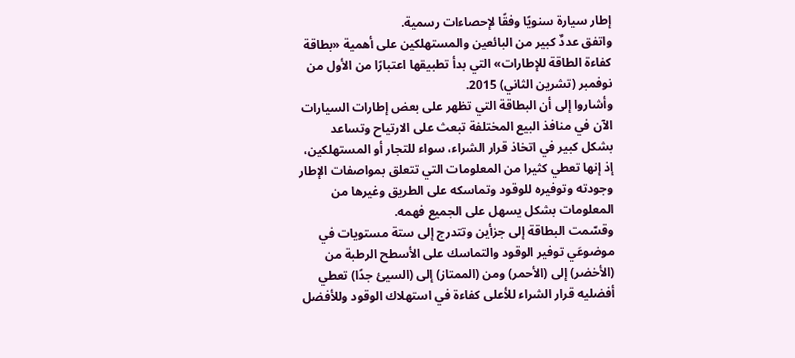إطار سيارة سنويًا وفقًا لإحصاءات رسمية.
واتفق عددٌ كبير من البائعين والمستهلكين على أهمية «بطاقة كفاءة الطاقة للإطارات» التي بدأ تطبيقها اعتبارًا من الأول من نوفمبر (تشرين الثاني) 2015.
وأشاروا إلى أن البطاقة التي تظهر على بعض إطارات السيارات الآن في منافذ البيع المختلفة تبعث على الارتياح وتساعد بشكل كبير في اتخاذ قرار الشراء، سواء للتجار أو المستهلكين، إذ إنها تعطي كثيرا من المعلومات التي تتعلق بمواصفات الإطار وجودته وتوفيره للوقود وتماسكه على الطريق وغيرها من المعلومات بشكل يسهل على الجميع فهمه.
وقسّمت البطاقة إلى جزأين وتتدرج إلى ستة مستويات في موضوعَي توفير الوقود والتماسك على الأسطح الرطبة من (الأخضر) إلى (الأحمر) ومن (الممتاز) إلى (السيئ جدًا) تعطي أفضليه قرار الشراء للأعلى كفاءة في استهلاك الوقود وللأفضل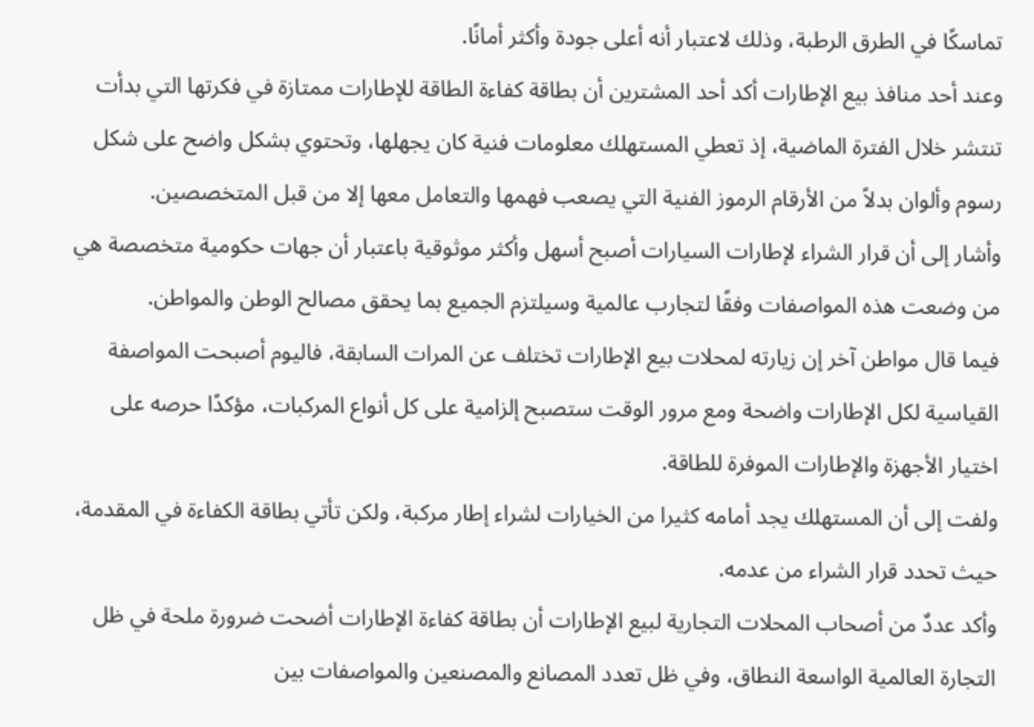تماسكًا في الطرق الرطبة، وذلك لاعتبار أنه أعلى جودة وأكثر أمانًا.
وعند أحد منافذ بيع الإطارات أكد أحد المشترين أن بطاقة كفاءة الطاقة للإطارات ممتازة في فكرتها التي بدأت تنتشر خلال الفترة الماضية، إذ تعطي المستهلك معلومات فنية كان يجهلها، وتحتوي بشكل واضح على شكل رسوم وألوان بدلاً من الأرقام الرموز الفنية التي يصعب فهمها والتعامل معها إلا من قبل المتخصصين.
وأشار إلى أن قرار الشراء لإطارات السيارات أصبح أسهل وأكثر موثوقية باعتبار أن جهات حكومية متخصصة هي من وضعت هذه المواصفات وفقًا لتجارب عالمية وسيلتزم الجميع بما يحقق مصالح الوطن والمواطن.
فيما قال مواطن آخر إن زيارته لمحلات بيع الإطارات تختلف عن المرات السابقة، فاليوم أصبحت المواصفة القياسية لكل الإطارات واضحة ومع مرور الوقت ستصبح إلزامية على كل أنواع المركبات، مؤكدًا حرصه على اختيار الأجهزة والإطارات الموفرة للطاقة.
ولفت إلى أن المستهلك يجد أمامه كثيرا من الخيارات لشراء إطار مركبة، ولكن تأتي بطاقة الكفاءة في المقدمة، حيث تحدد قرار الشراء من عدمه.
وأكد عددٌ من أصحاب المحلات التجارية لبيع الإطارات أن بطاقة كفاءة الإطارات أضحت ضرورة ملحة في ظل التجارة العالمية الواسعة النطاق، وفي ظل تعدد المصانع والمصنعين والمواصفات بين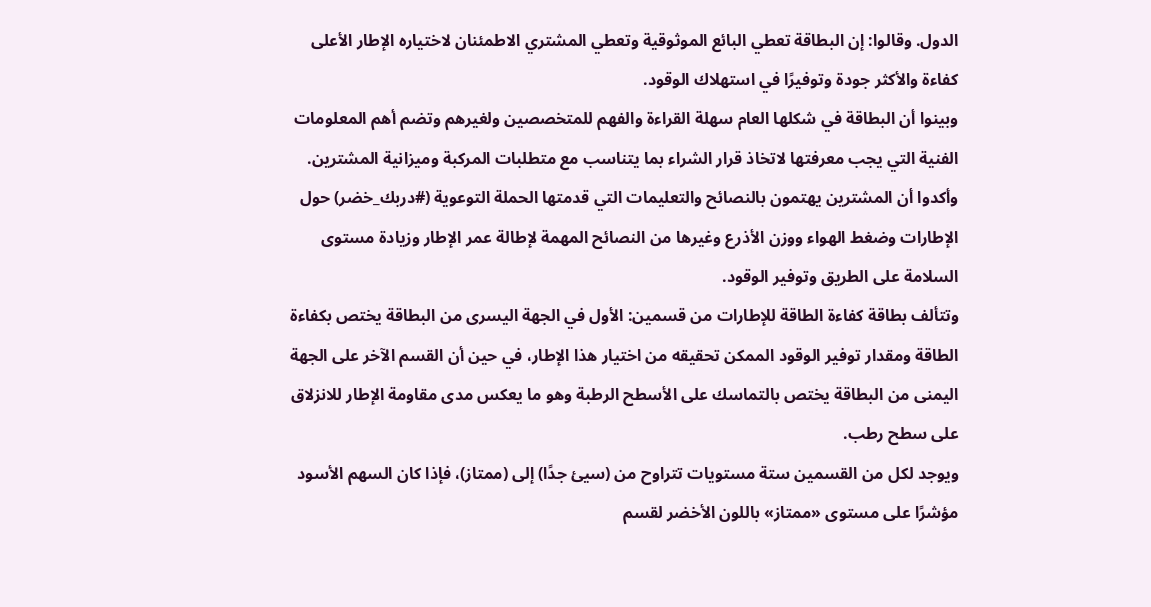الدول. وقالوا: إن البطاقة تعطي البائع الموثوقية وتعطي المشتري الاطمئنان لاختياره الإطار الأعلى كفاءة والأكثر جودة وتوفيرًا في استهلاك الوقود.
وبينوا أن البطاقة في شكلها العام سهلة القراءة والفهم للمتخصصين ولغيرهم وتضم أهم المعلومات الفنية التي يجب معرفتها لاتخاذ قرار الشراء بما يتناسب مع متطلبات المركبة وميزانية المشترين.
وأكدوا أن المشترين يهتمون بالنصائح والتعليمات التي قدمتها الحملة التوعوية (#دربك_خضر) حول الإطارات وضغط الهواء ووزن الأذرع وغيرها من النصائح المهمة لإطالة عمر الإطار وزيادة مستوى السلامة على الطريق وتوفير الوقود.
وتتألف بطاقة كفاءة الطاقة للإطارات من قسمين: الأول في الجهة اليسرى من البطاقة يختص بكفاءة الطاقة ومقدار توفير الوقود الممكن تحقيقه من اختيار هذا الإطار، في حين أن القسم الآخر على الجهة اليمنى من البطاقة يختص بالتماسك على الأسطح الرطبة وهو ما يعكس مدى مقاومة الإطار للانزلاق على سطح رطب.
ويوجد لكل من القسمين ستة مستويات تتراوح من (سيئ جدًا) إلى (ممتاز)، فإذا كان السهم الأسود مؤشرًا على مستوى «ممتاز» باللون الأخضر لقسم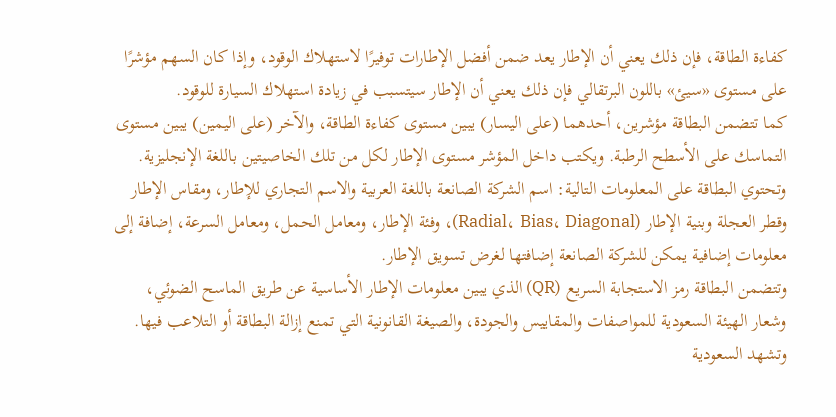كفاءة الطاقة، فإن ذلك يعني أن الإطار يعد ضمن أفضل الإطارات توفيرًا لاستهلاك الوقود، وإذا كان السهم مؤشرًا على مستوى «سيئ» باللون البرتقالي فإن ذلك يعني أن الإطار سيتسبب في زيادة استهلاك السيارة للوقود.
كما تتضمن البطاقة مؤشرين، أحدهما (على اليسار) يبين مستوى كفاءة الطاقة، والآخر (على اليمين) يبين مستوى التماسك على الأسطح الرطبة. ويكتب داخل المؤشر مستوى الإطار لكل من تلك الخاصيتين باللغة الإنجليزية.
وتحتوي البطاقة على المعلومات التالية: اسم الشركة الصانعة باللغة العربية والاسم التجاري للإطار، ومقاس الإطار وقطر العجلة وبنية الإطار (Radial، Bias، Diagonal)، وفئة الإطار، ومعامل الحمل، ومعامل السرعة، إضافة إلى معلومات إضافية يمكن للشركة الصانعة إضافتها لغرض تسويق الإطار.
وتتضمن البطاقة رمز الاستجابة السريع (QR) الذي يبين معلومات الإطار الأساسية عن طريق الماسح الضوئي، وشعار الهيئة السعودية للمواصفات والمقاييس والجودة، والصيغة القانونية التي تمنع إزالة البطاقة أو التلاعب فيها.
وتشهد السعودية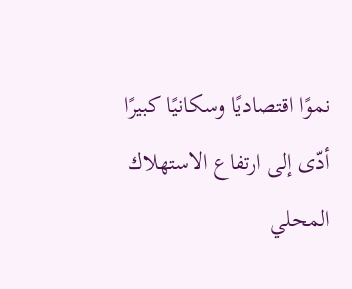نموًا اقتصاديًا وسكانيًا كبيرًا أدّى إلى ارتفاع الاستهلاك المحلي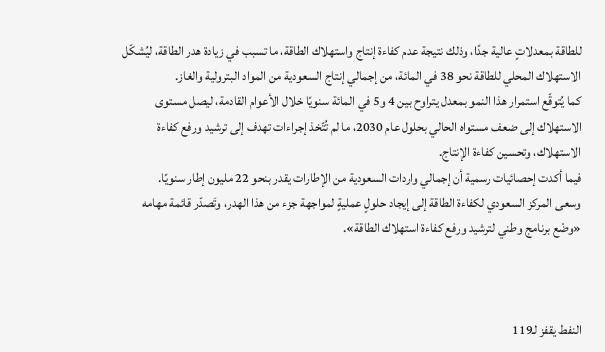للطاقة بمعدلاتٍ عالية جدًا، وذلك نتيجة عدم كفاءة إنتاج واستهلاك الطاقة، ما تسبب في زيادة هدر الطاقة، ليُشكّل الاستهلاك المحلي للطاقة نحو 38 في المائة، من إجمالي إنتاج السعودية من المواد البترولية والغاز.
كما يُتوقّع استمرار هذا النمو بمعدل يتراوح بين 4 و5 في المائة سنويًا خلال الأعوام القادمة، ليصل مستوى الاستهلاك إلى ضعف مستواه الحالي بحلول عام 2030، ما لم تُتّخذ إجراءات تهدف إلى ترشيد ورفع كفاءة الاستهلاك، وتحسين كفاءة الإنتاج.
فيما أكدت إحصائيات رسمية أن إجمالي واردات السعودية من الإطارات يقدر بنحو 22 مليون إطار سنويًا.
وسعى المركز السعودي لكفاءة الطاقة إلى إيجاد حلولٍ عمليةٍ لمواجهة جزء من هذا الهدر، وتَصدّر قائمة مهامه «وضْع برنامج وطني لترشيد ورفع كفاءة استهلاك الطاقة».



النفط يقفز لـ119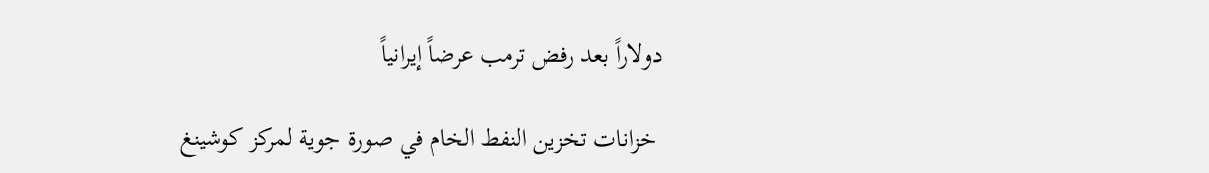دولاراً بعد رفض ترمب عرضاً إيرانياً

 خزانات تخزين النفط الخام في صورة جوية لمركز كوشينغ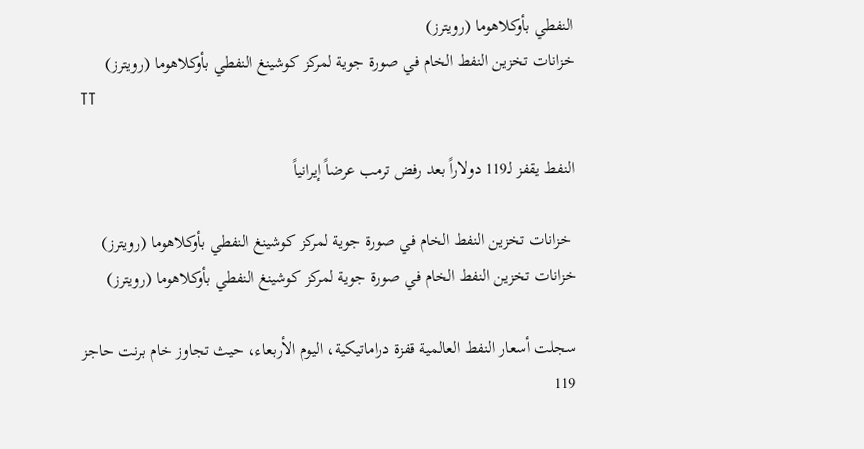النفطي بأوكلاهوما (رويترز)
خزانات تخزين النفط الخام في صورة جوية لمركز كوشينغ النفطي بأوكلاهوما (رويترز)
TT

النفط يقفز لـ119 دولاراً بعد رفض ترمب عرضاً إيرانياً

 خزانات تخزين النفط الخام في صورة جوية لمركز كوشينغ النفطي بأوكلاهوما (رويترز)
خزانات تخزين النفط الخام في صورة جوية لمركز كوشينغ النفطي بأوكلاهوما (رويترز)

سجلت أسعار النفط العالمية قفزة دراماتيكية، اليوم الأربعاء، حيث تجاوز خام برنت حاجز 119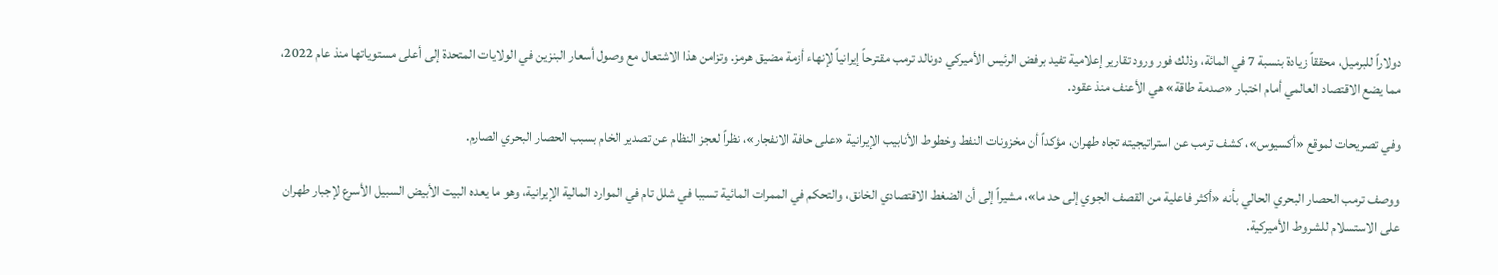دولاراً للبرميل، محققاً زيادة بنسبة 7 في المائة، وذلك فور ورود تقارير إعلامية تفيد برفض الرئيس الأميركي دونالد ترمب مقترحاً إيرانياً لإنهاء أزمة مضيق هرمز. وتزامن هذا الاشتعال مع وصول أسعار البنزين في الولايات المتحدة إلى أعلى مستوياتها منذ عام 2022، مما يضع الاقتصاد العالمي أمام اختبار «صدمة طاقة» هي الأعنف منذ عقود.

وفي تصريحات لموقع «أكسيوس»، كشف ترمب عن استراتيجيته تجاه طهران، مؤكداً أن مخزونات النفط وخطوط الأنابيب الإيرانية «على حافة الانفجار»، نظراً لعجز النظام عن تصدير الخام بسبب الحصار البحري الصارم.

ووصف ترمب الحصار البحري الحالي بأنه «أكثر فاعلية من القصف الجوي إلى حد ما»، مشيراً إلى أن الضغط الاقتصادي الخانق، والتحكم في الممرات المائية تسببا في شلل تام في الموارد المالية الإيرانية، وهو ما يعده البيت الأبيض السبيل الأسرع لإجبار طهران على الاستسلام للشروط الأميركية.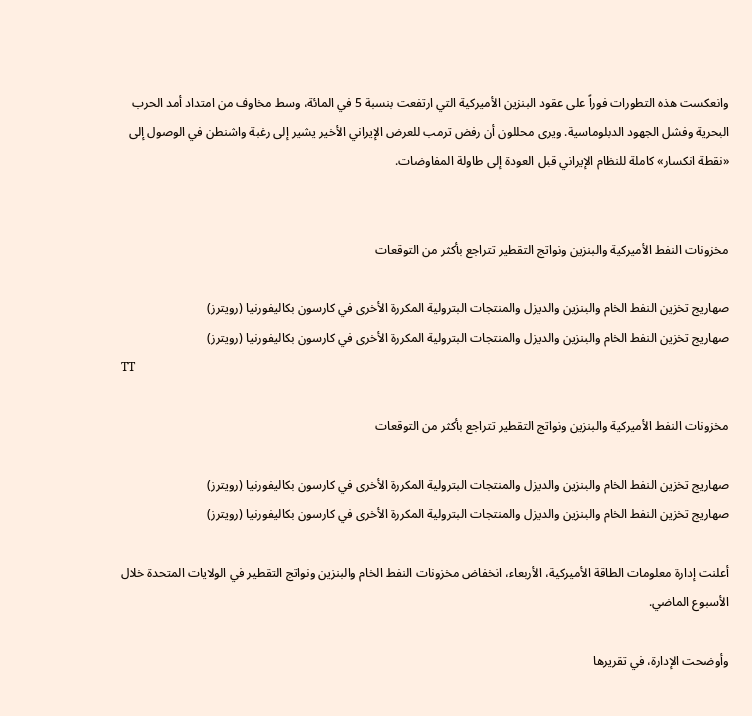وانعكست هذه التطورات فوراً على عقود البنزين الأميركية التي ارتفعت بنسبة 5 في المائة، وسط مخاوف من امتداد أمد الحرب البحرية وفشل الجهود الدبلوماسية. ويرى محللون أن رفض ترمب للعرض الإيراني الأخير يشير إلى رغبة واشنطن في الوصول إلى «نقطة انكسار» كاملة للنظام الإيراني قبل العودة إلى طاولة المفاوضات.


مخزونات النفط الأميركية والبنزين ونواتج التقطير تتراجع بأكثر من التوقعات

صهاريج تخزين النفط الخام والبنزين والديزل والمنتجات البترولية المكررة الأخرى في كارسون بكاليفورنيا (رويترز)
صهاريج تخزين النفط الخام والبنزين والديزل والمنتجات البترولية المكررة الأخرى في كارسون بكاليفورنيا (رويترز)
TT

مخزونات النفط الأميركية والبنزين ونواتج التقطير تتراجع بأكثر من التوقعات

صهاريج تخزين النفط الخام والبنزين والديزل والمنتجات البترولية المكررة الأخرى في كارسون بكاليفورنيا (رويترز)
صهاريج تخزين النفط الخام والبنزين والديزل والمنتجات البترولية المكررة الأخرى في كارسون بكاليفورنيا (رويترز)

أعلنت إدارة معلومات الطاقة الأميركية، الأربعاء، انخفاض مخزونات النفط الخام والبنزين ونواتج التقطير في الولايات المتحدة خلال الأسبوع الماضي.

وأوضحت الإدارة، في تقريرها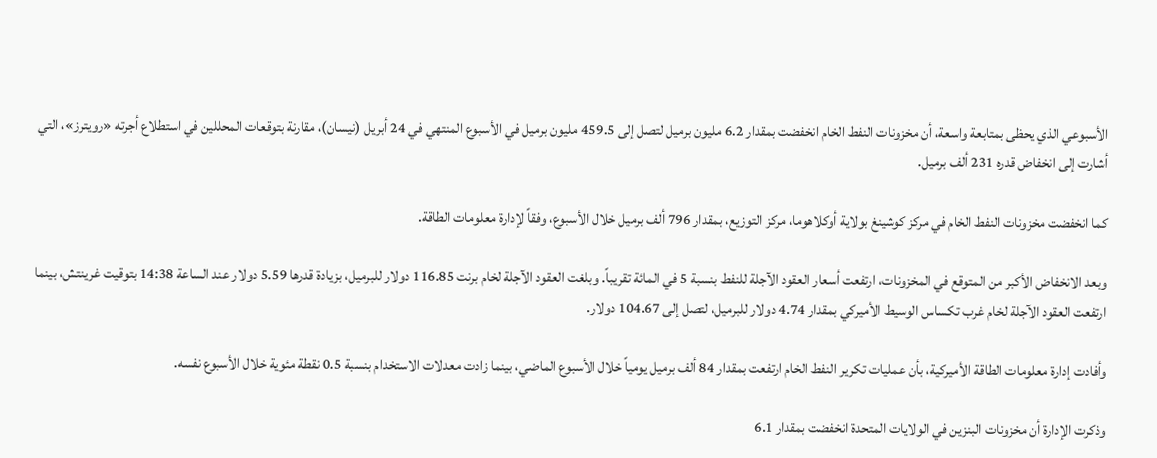الأسبوعي الذي يحظى بمتابعة واسعة، أن مخزونات النفط الخام انخفضت بمقدار 6.2 مليون برميل لتصل إلى 459.5 مليون برميل في الأسبوع المنتهي في 24 أبريل (نيسان)، مقارنة بتوقعات المحللين في استطلاع أجرته «رويترز»، التي أشارت إلى انخفاض قدره 231 ألف برميل.

كما انخفضت مخزونات النفط الخام في مركز كوشينغ بولاية أوكلاهوما، مركز التوزيع، بمقدار 796 ألف برميل خلال الأسبوع، وفقاً لإدارة معلومات الطاقة.

وبعد الانخفاض الأكبر من المتوقع في المخزونات، ارتفعت أسعار العقود الآجلة للنفط بنسبة 5 في المائة تقريباً. وبلغت العقود الآجلة لخام برنت 116.85 دولار للبرميل، بزيادة قدرها 5.59 دولار عند الساعة 14:38 بتوقيت غرينتش، بينما ارتفعت العقود الآجلة لخام غرب تكساس الوسيط الأميركي بمقدار 4.74 دولار للبرميل، لتصل إلى 104.67 دولار.

وأفادت إدارة معلومات الطاقة الأميركية، بأن عمليات تكرير النفط الخام ارتفعت بمقدار 84 ألف برميل يومياً خلال الأسبوع الماضي، بينما زادت معدلات الاستخدام بنسبة 0.5 نقطة مئوية خلال الأسبوع نفسه.

وذكرت الإدارة أن مخزونات البنزين في الولايات المتحدة انخفضت بمقدار 6.1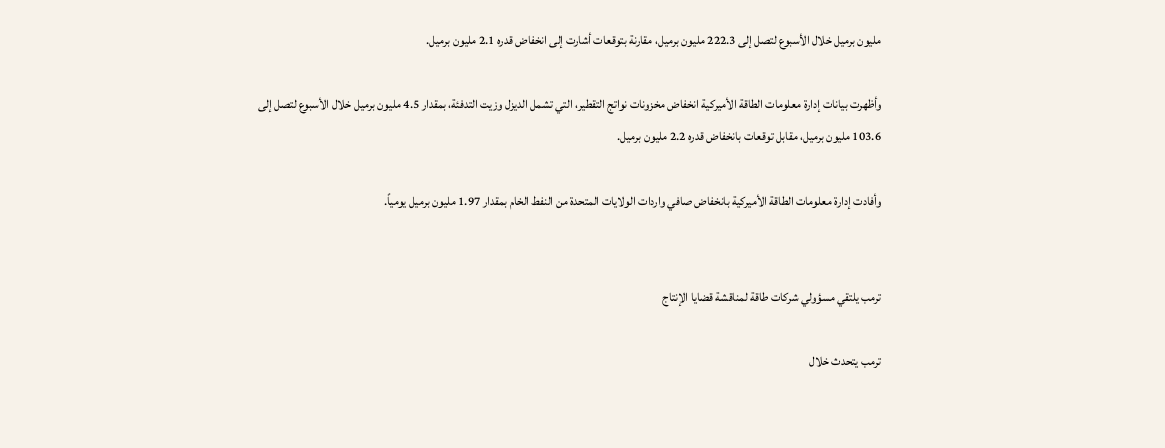مليون برميل خلال الأسبوع لتصل إلى 222.3 مليون برميل، مقارنة بتوقعات أشارت إلى انخفاض قدره 2.1 مليون برميل.

وأظهرت بيانات إدارة معلومات الطاقة الأميركية انخفاض مخزونات نواتج التقطير، التي تشمل الديزل وزيت التدفئة، بمقدار 4.5 مليون برميل خلال الأسبوع لتصل إلى 103.6 مليون برميل، مقابل توقعات بانخفاض قدره 2.2 مليون برميل.

وأفادت إدارة معلومات الطاقة الأميركية بانخفاض صافي واردات الولايات المتحدة من النفط الخام بمقدار 1.97 مليون برميل يومياً.


ترمب يلتقي مسؤولي شركات طاقة لمناقشة قضايا الإنتاج

ترمب يتحدث خلال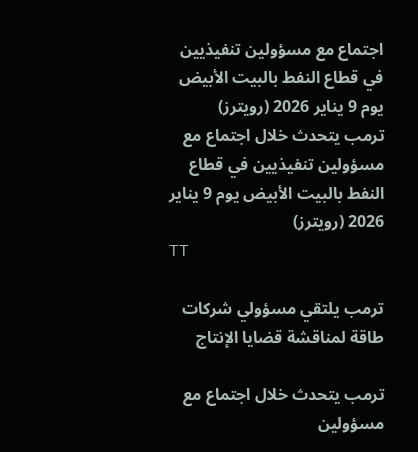اجتماع مع مسؤولين تنفيذيين في قطاع النفط بالبيت الأبيض يوم 9 يناير 2026 (رويترز)
ترمب يتحدث خلال اجتماع مع مسؤولين تنفيذيين في قطاع النفط بالبيت الأبيض يوم 9 يناير 2026 (رويترز)
TT

ترمب يلتقي مسؤولي شركات طاقة لمناقشة قضايا الإنتاج

ترمب يتحدث خلال اجتماع مع مسؤولين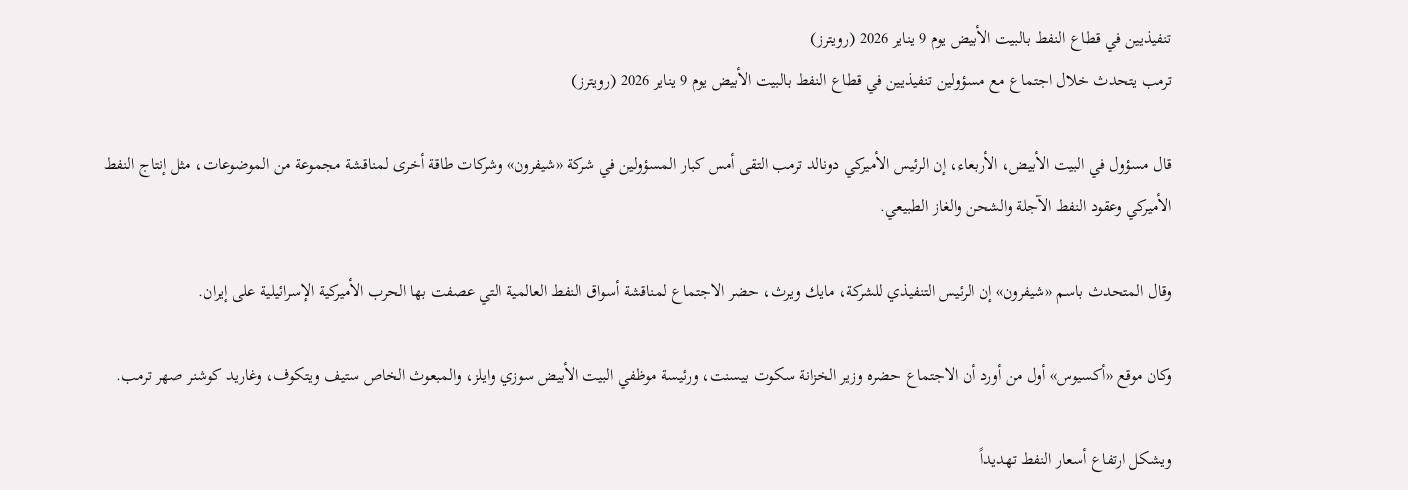تنفيذيين في قطاع النفط بالبيت الأبيض يوم 9 يناير 2026 (رويترز)
ترمب يتحدث خلال اجتماع مع مسؤولين تنفيذيين في قطاع النفط بالبيت الأبيض يوم 9 يناير 2026 (رويترز)

قال مسؤول في البيت الأبيض، الأربعاء، إن الرئيس الأميركي دونالد ترمب التقى أمس كبار المسؤولين في شركة «شيفرون» وشركات طاقة أخرى لمناقشة مجموعة من الموضوعات، مثل إنتاج النفط الأميركي وعقود النفط الآجلة والشحن والغاز الطبيعي.

وقال المتحدث باسم «شيفرون» إن الرئيس التنفيذي للشركة، مايك ويرث، حضر الاجتماع لمناقشة أسواق النفط العالمية التي عصفت بها الحرب الأميركية الإسرائيلية على إيران.

وكان موقع «أكسيوس» أول من أورد أن الاجتماع حضره وزير الخزانة سكوت بيسنت، ورئيسة موظفي البيت الأبيض سوزي وايلز، والمبعوث الخاص ستيف ويتكوف، وغاريد كوشنر صهر ترمب.

ويشكل ارتفاع أسعار النفط تهديداً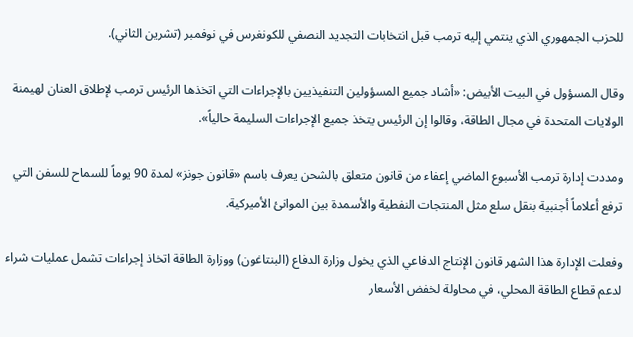للحزب الجمهوري الذي ينتمي إليه ترمب قبل انتخابات التجديد النصفي للكونغرس في نوفمبر (تشرين الثاني).

وقال المسؤول في البيت الأبيض: «أشاد جميع المسؤولين التنفيذيين بالإجراءات التي اتخذها الرئيس ترمب لإطلاق العنان لهيمنة الولايات المتحدة في مجال الطاقة، وقالوا إن الرئيس يتخذ جميع الإجراءات السليمة حالياً».

ومددت إدارة ترمب الأسبوع الماضي إعفاء من قانون متعلق بالشحن يعرف باسم «قانون جونز» لمدة 90 يوماً للسماح للسفن التي ترفع أعلاماً أجنبية بنقل سلع مثل المنتجات النفطية والأسمدة بين الموانئ الأميركية.

وفعلت الإدارة هذا الشهر قانون الإنتاج الدفاعي الذي يخول وزارة الدفاع (البنتاغون) ووزارة الطاقة اتخاذ إجراءات تشمل عمليات شراء لدعم قطاع الطاقة المحلي، في محاولة لخفض الأسعار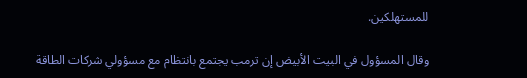للمستهلكين.

وقال المسؤول في البيت الأبيض إن ترمب يجتمع بانتظام مع مسؤولي شركات الطاقة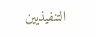التنفيذيين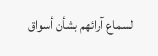لسماع آرائهم بشأن أسواق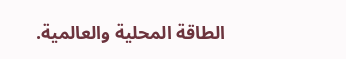الطاقة المحلية والعالمية.